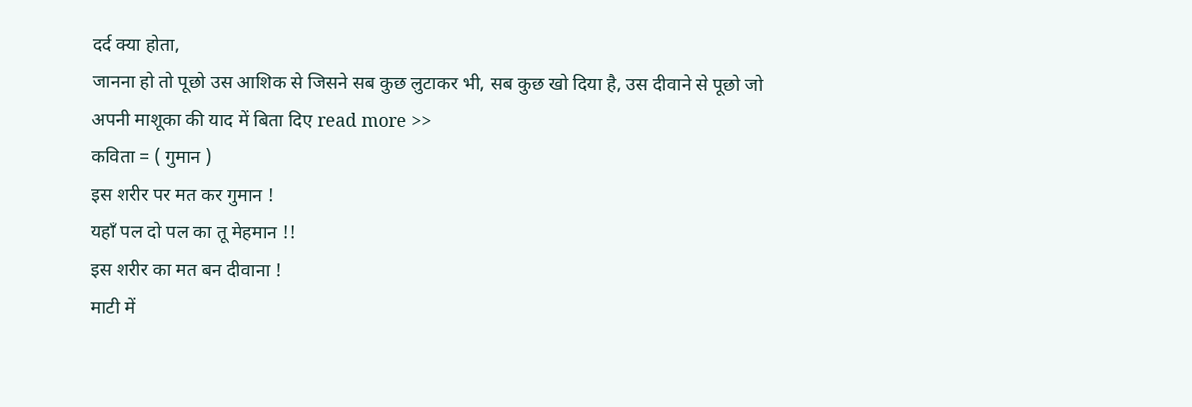दर्द क्या होता,
जानना हो तो पूछो उस आशिक से जिसने सब कुछ लुटाकर भी, सब कुछ खो दिया है, उस दीवाने से पूछो जो अपनी माशूका की याद में बिता दिए read more >>
कविता = ( गुमान )
इस शरीर पर मत कर गुमान !
यहाँ पल दो पल का तू मेहमान !!
इस शरीर का मत बन दीवाना !
माटी में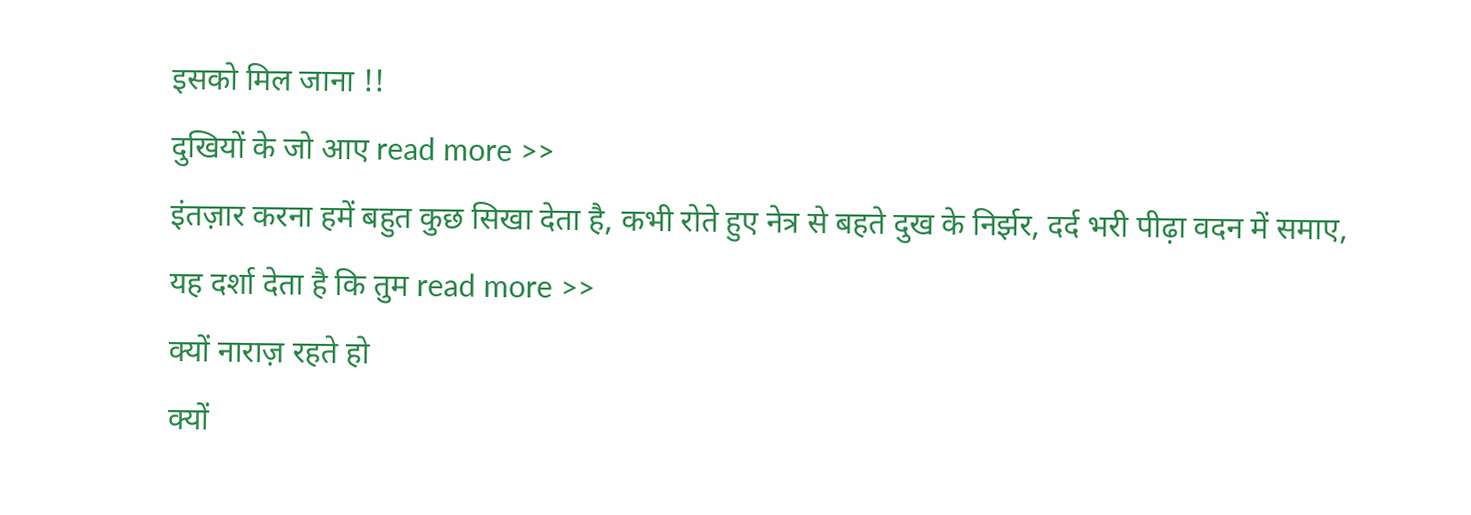इसको मिल जाना !!
दुखियों के जो आए read more >>
इंतज़ार करना हमें बहुत कुछ सिखा देता है, कभी रोते हुए नेत्र से बहते दुख के निर्झर, दर्द भरी पीढ़ा वदन में समाए,
यह दर्शा देता है कि तुम read more >>
क्यों नाराज़ रहते हो
क्यों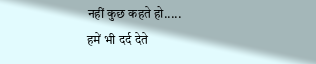नहीं कुछ कहते हो.....
हमें भी दर्द देते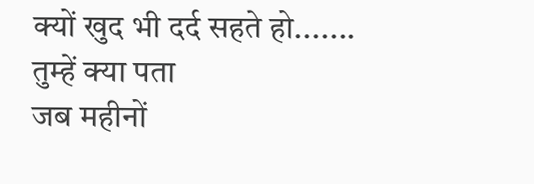क्यों खुद भी दर्द सहते हो.......
तुम्हें क्या पता
जब महीनों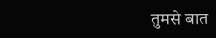तुमसे बात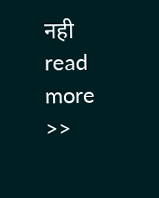नही read more >>